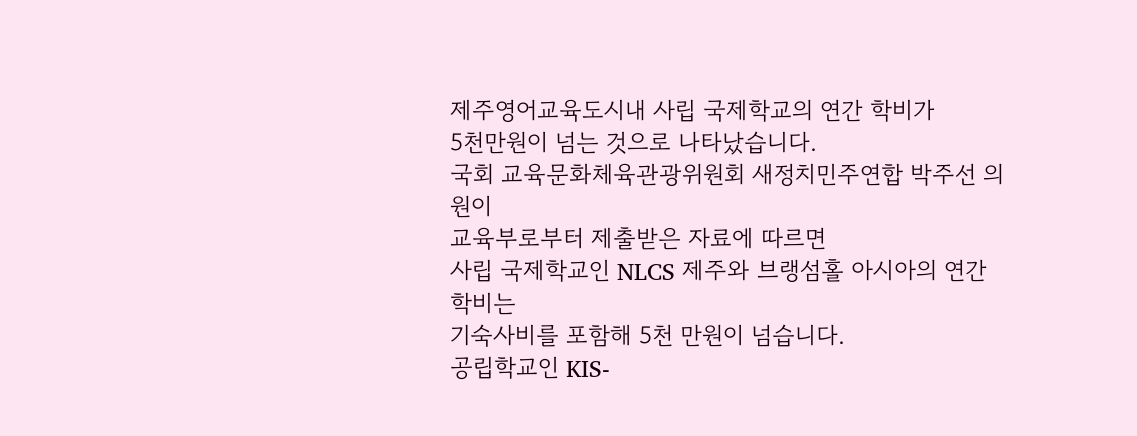제주영어교육도시내 사립 국제학교의 연간 학비가
5천만원이 넘는 것으로 나타났습니다.
국회 교육문화체육관광위원회 새정치민주연합 박주선 의원이
교육부로부터 제출받은 자료에 따르면
사립 국제학교인 NLCS 제주와 브랭섬홀 아시아의 연간 학비는
기숙사비를 포함해 5천 만원이 넘습니다.
공립학교인 KIS-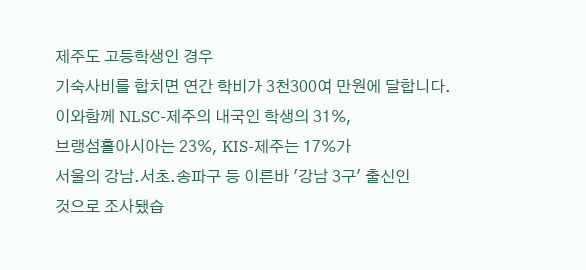제주도 고등학생인 경우
기숙사비를 합치면 연간 학비가 3천300여 만원에 달합니다.
이와함께 NLSC-제주의 내국인 학생의 31%,
브랭섬홀아시아는 23%, KIS-제주는 17%가
서울의 강남.서초.송파구 등 이른바 '강남 3구' 출신인
것으로 조사됐습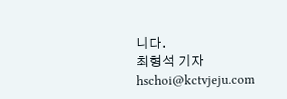니다.
최형석 기자
hschoi@kctvjeju.com